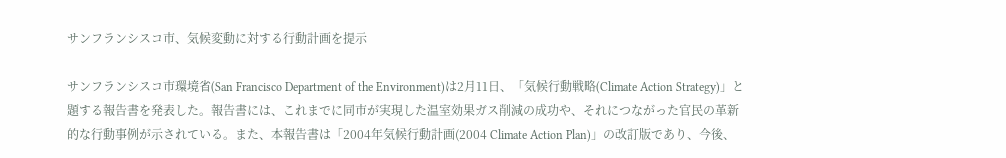サンフランシスコ市、気候変動に対する行動計画を提示

サンフランシスコ市環境省(San Francisco Department of the Environment)は2月11日、「気候行動戦略(Climate Action Strategy)」と題する報告書を発表した。報告書には、これまでに同市が実現した温室効果ガス削減の成功や、それにつながった官民の革新的な行動事例が示されている。また、本報告書は「2004年気候行動計画(2004 Climate Action Plan)」の改訂版であり、今後、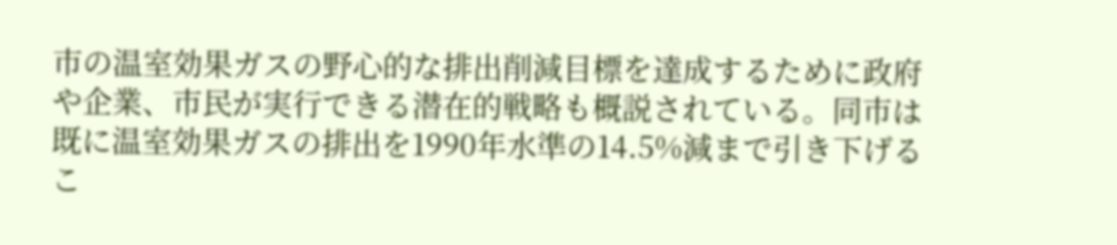市の温室効果ガスの野心的な排出削減目標を達成するために政府や企業、市民が実行できる潜在的戦略も概説されている。同市は既に温室効果ガスの排出を1990年水準の14.5%減まで引き下げるこ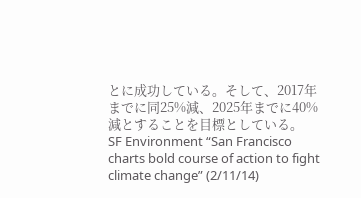とに成功している。そして、2017年までに同25%減、2025年までに40%減とすることを目標としている。
SF Environment “San Francisco charts bold course of action to fight climate change” (2/11/14)